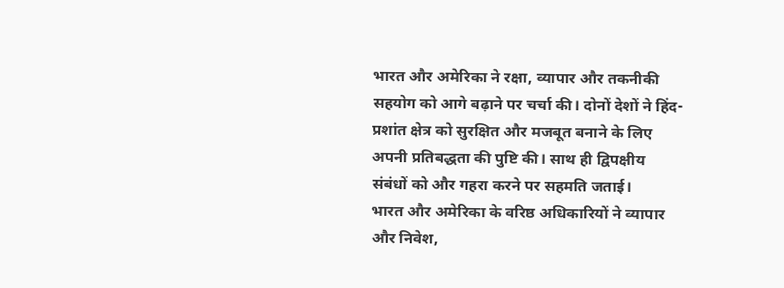भारत और अमेरिका ने रक्षा, व्यापार और तकनीकी सहयोग को आगे बढ़ाने पर चर्चा की। दोनों देशों ने हिंद-प्रशांत क्षेत्र को सुरक्षित और मजबूत बनाने के लिए अपनी प्रतिबद्धता की पुष्टि की। साथ ही द्विपक्षीय संबंधों को और गहरा करने पर सहमति जताई।
भारत और अमेरिका के वरिष्ठ अधिकारियों ने व्यापार और निवेश,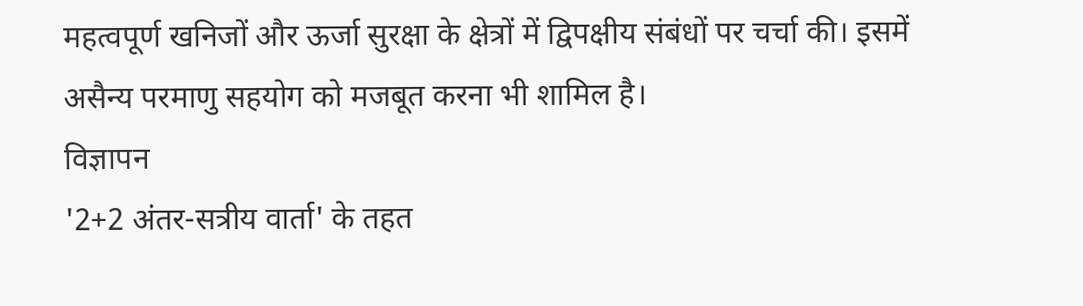महत्वपूर्ण खनिजों और ऊर्जा सुरक्षा के क्षेत्रों में द्विपक्षीय संबंधों पर चर्चा की। इसमें असैन्य परमाणु सहयोग को मजबूत करना भी शामिल है।
विज्ञापन
'2+2 अंतर-सत्रीय वार्ता' के तहत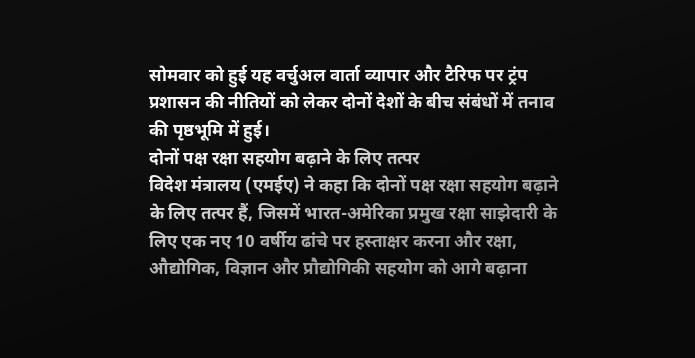सोमवार को हुई यह वर्चुअल वार्ता व्यापार और टैरिफ पर ट्रंप प्रशासन की नीतियों को लेकर दोनों देशों के बीच संबंधों में तनाव की पृष्ठभूमि में हुई।
दोनों पक्ष रक्षा सहयोग बढ़ाने के लिए तत्पर
विदेश मंत्रालय (एमईए) ने कहा कि दोनों पक्ष रक्षा सहयोग बढ़ाने के लिए तत्पर हैं, जिसमें भारत-अमेरिका प्रमुख रक्षा साझेदारी के लिए एक नए 10 वर्षीय ढांचे पर हस्ताक्षर करना और रक्षा, औद्योगिक, विज्ञान और प्रौद्योगिकी सहयोग को आगे बढ़ाना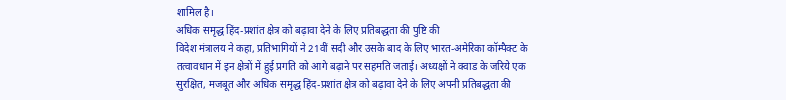शामिल है।
अधिक समृद्ध हिंद-प्रशांत क्षेत्र को बढ़ावा देने के लिए प्रतिबद्धता की पुष्टि की
विदेश मंत्रालय ने कहा, प्रतिभागियों ने 21वीं सदी और उसके बाद के लिए भारत-अमेरिका कॉम्पैक्ट के तत्वावधान में इन क्षेत्रों में हुई प्रगति को आगे बढ़ाने पर सहमति जताई। अध्यक्षों ने क्वाड के जरिये एक सुरक्षित, मजबूत और अधिक समृद्ध हिंद-प्रशांत क्षेत्र को बढ़ावा देने के लिए अपनी प्रतिबद्धता की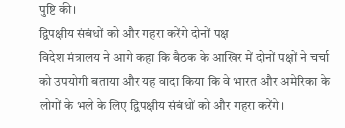पुष्टि की।
द्विपक्षीय संबंधों को और गहरा करेंगे दोनों पक्ष
विदेश मंत्रालय ने आगे कहा कि बैठक के आखिर में दोनों पक्षों ने चर्चा को उपयोगी बताया और यह वादा किया कि वे भारत और अमेरिका के लोगों के भले के लिए द्विपक्षीय संबंधों को और गहरा करेंगे।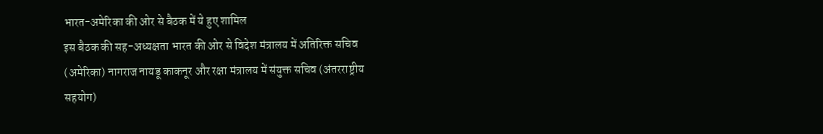भारत-अमेरिका की ओर से बैठक में ये हुए शामिल
इस बैठक की सह-अध्यक्षता भारत की ओर से विदेश मंत्रालय में अतिरिक्त सचिव (अमेरिका) नागराज नायडू काकनूर और रक्षा मंत्रालय में संयुक्त सचिव (अंतरराष्ट्रीय सहयोग)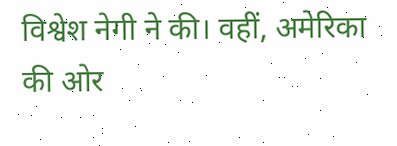विश्वेश नेगी ने की। वहीं, अमेरिका की ओर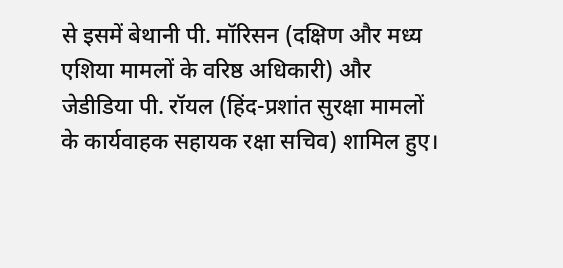से इसमें बेथानी पी. मॉरिसन (दक्षिण और मध्य एशिया मामलों के वरिष्ठ अधिकारी) और जेडीडिया पी. रॉयल (हिंद-प्रशांत सुरक्षा मामलों के कार्यवाहक सहायक रक्षा सचिव) शामिल हुए।